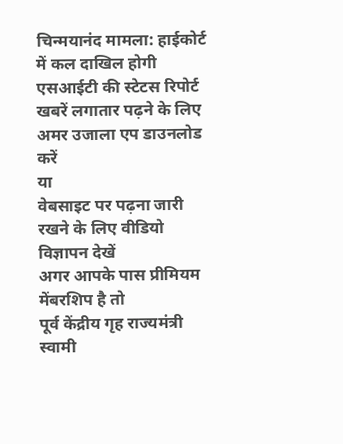चिन्मयानंद मामला: हाईकोर्ट में कल दाखिल होगी एसआईटी की स्टेटस रिपोर्ट
खबरें लगातार पढ़ने के लिए अमर उजाला एप डाउनलोड करें
या
वेबसाइट पर पढ़ना जारी रखने के लिए वीडियो विज्ञापन देखें
अगर आपके पास प्रीमियम मेंबरशिप है तो
पूर्व केंद्रीय गृह राज्यमंत्री स्वामी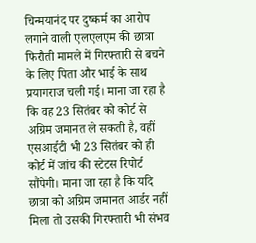चिन्मयानंद पर दुष्कर्म का आरोप लगाने वाली एलएलएम की छात्रा फिरौती मामले में गिरफ्तारी से बचने के लिए पिता और भाई के साथ प्रयागराज चली गई। माना जा रहा है कि वह 23 सितंबर को कोर्ट से अग्रिम जमानत ले सकती है, वहीं एसआईटी भी 23 सितंबर को ही कोर्ट में जांच की स्टेटस रिपोर्ट सौंपेगी। माना जा रहा है कि यदि छात्रा को अग्रिम जमानत आर्डर नहीं मिला तो उसकी गिरफ्तारी भी संभव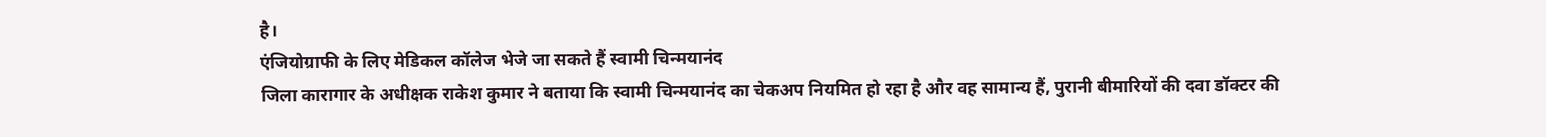है।
एंजियोग्राफी के लिए मेडिकल कॉलेज भेजे जा सकते हैं स्वामी चिन्मयानंद
जिला कारागार के अधीक्षक राकेश कुमार ने बताया कि स्वामी चिन्मयानंद का चेकअप नियमित हो रहा है और वह सामान्य हैं, पुरानी बीमारियों की दवा डॉक्टर की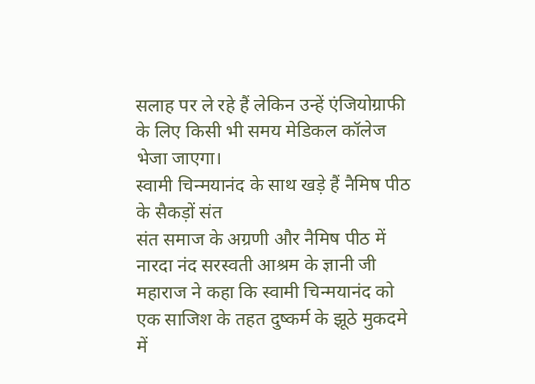सलाह पर ले रहे हैं लेकिन उन्हें एंजियोग्राफी के लिए किसी भी समय मेडिकल कॉलेज भेजा जाएगा।
स्वामी चिन्मयानंद के साथ खड़े हैं नैमिष पीठ के सैकड़ों संत
संत समाज के अग्रणी और नैमिष पीठ में नारदा नंद सरस्वती आश्रम के ज्ञानी जी महाराज ने कहा कि स्वामी चिन्मयानंद को एक साजिश के तहत दुष्कर्म के झूठे मुकदमे में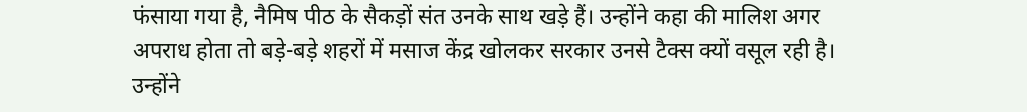फंसाया गया है, नैमिष पीठ के सैकड़ों संत उनके साथ खड़े हैं। उन्होंने कहा की मालिश अगर अपराध होता तो बड़े-बड़े शहरों में मसाज केंद्र खोलकर सरकार उनसे टैक्स क्यों वसूल रही है।
उन्होंने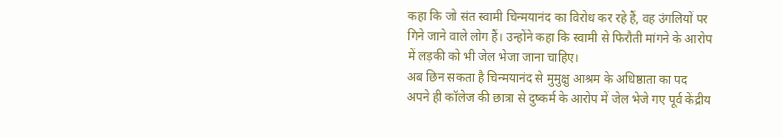कहा कि जो संत स्वामी चिन्मयानंद का विरोध कर रहे हैं, वह उंगलियों पर गिने जाने वाले लोग हैं। उन्होंने कहा कि स्वामी से फिरौती मांगने के आरोप में लड़की को भी जेल भेजा जाना चाहिए।
अब छिन सकता है चिन्मयानंद से मुमुक्षु आश्रम के अधिष्ठाता का पद
अपने ही कॉलेज की छात्रा से दुष्कर्म के आरोप में जेल भेजे गए पूर्व केंद्रीय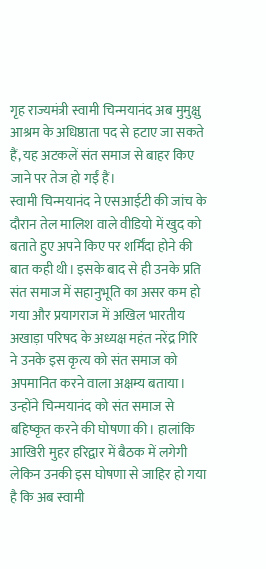गृह राज्यमंत्री स्वामी चिन्मयानंद अब मुमुक्षु आश्रम के अधिष्ठाता पद से हटाए जा सकते हैं, यह अटकलें संत समाज से बाहर किए जाने पर तेज हो गईं हैं।
स्वामी चिन्मयानंद ने एसआईटी की जांच के दौरान तेल मालिश वाले वीडियो में खुद को बताते हुए अपने किए पर शर्मिंदा होने की बात कही थी। इसके बाद से ही उनके प्रति संत समाज में सहानुभूति का असर कम हो गया और प्रयागराज में अखिल भारतीय अखाड़ा परिषद के अध्यक्ष महंत नरेंद्र गिरि ने उनके इस कृत्य को संत समाज को अपमानित करने वाला अक्षम्य बताया।
उन्होंने चिन्मयानंद को संत समाज से बहिष्कृत करने की घोषणा की। हालांकि आखिरी मुहर हरिद्वार में बैठक में लगेगी लेकिन उनकी इस घोषणा से जाहिर हो गया है कि अब स्वामी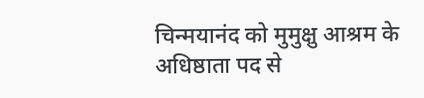चिन्मयानंद को मुमुक्षु आश्रम के अधिष्ठाता पद से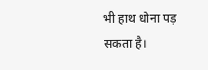भी हाथ धोना पड़ सकता है।